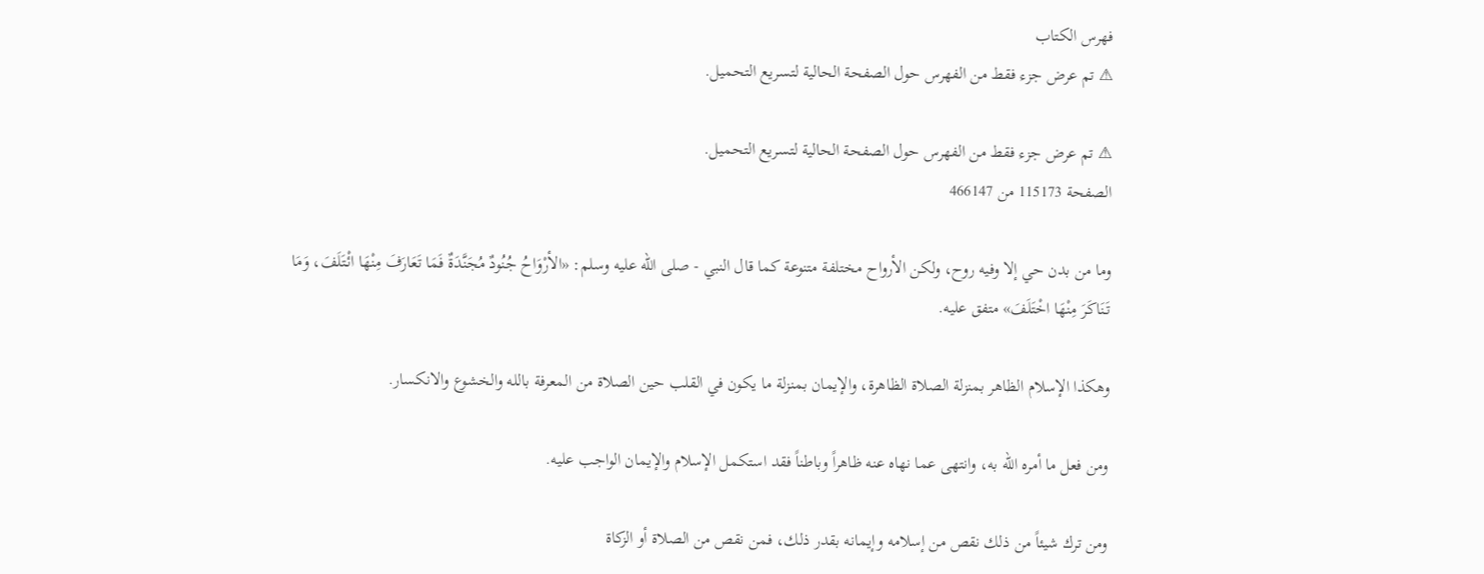فهرس الكتاب
⚠ تم عرض جزء فقط من الفهرس حول الصفحة الحالية لتسريع التحميل.

⚠ تم عرض جزء فقط من الفهرس حول الصفحة الحالية لتسريع التحميل.
الصفحة 115173 من 466147

وما من بدن حي إلا وفيه روح، ولكن الأرواح مختلفة متنوعة كما قال النبي - صلى الله عليه وسلم: «الأرْوَاحُ جُنُودٌ مُجَنَّدَةٌ فَمَا تَعَارَفَ مِنْهَا ائْتَلَفَ، وَمَا تَنَاكَرَ مِنْهَا اخْتَلَفَ» متفق عليه.

وهكذا الإسلام الظاهر بمنزلة الصلاة الظاهرة، والإيمان بمنزلة ما يكون في القلب حين الصلاة من المعرفة بالله والخشوع والانكسار.

ومن فعل ما أمره الله به، وانتهى عما نهاه عنه ظاهراً وباطناً فقد استكمل الإسلام والإيمان الواجب عليه.

ومن ترك شيئاً من ذلك نقص من إسلامه وإيمانه بقدر ذلك، فمن نقص من الصلاة أو الزكاة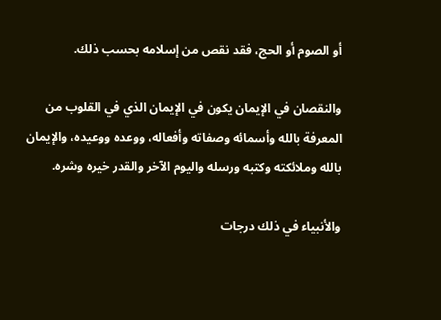أو الصوم أو الحج، فقد نقص من إسلامه بحسب ذلك.

والنقصان في الإيمان يكون في الإيمان الذي في القلوب من المعرفة بالله وأسمائه وصفاته وأفعاله، ووعده ووعيده، والإيمان بالله وملائكته وكتبه ورسله واليوم الآخر والقدر خيره وشره.

والأنبياء في ذلك درجات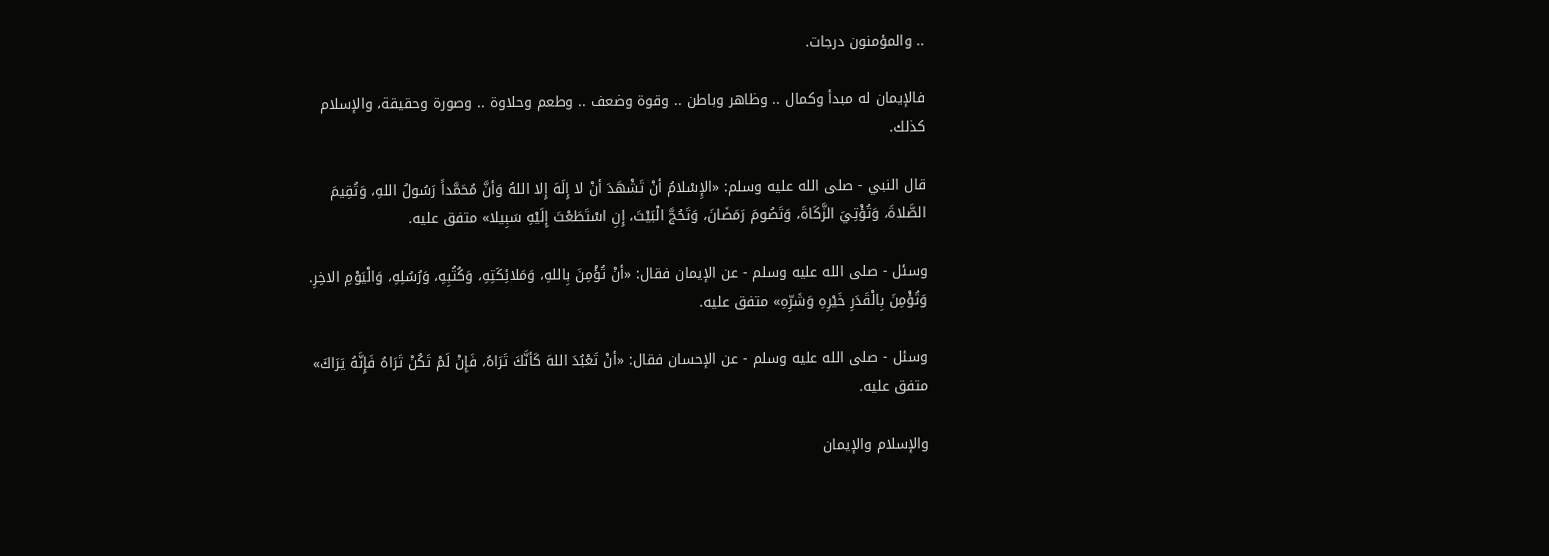.. والمؤمنون درجات.

فالإيمان له مبدأ وكمال .. وظاهر وباطن .. وقوة وضعف .. وطعم وحلاوة .. وصورة وحقيقة، والإسلام كذلك.

قال النبي - صلى الله عليه وسلم: «الإِسْلامُ أنْ تَشْهَدَ أنْ لا إِلَهَ إِلا اللهُ وَأنَّ مُحَمَّداً رَسُولُ اللهِ، وَتُقِيمَ الصَّلاةَ، وَتُؤْتِيَ الزَّكَاةَ، وَتَصُومَ رَمَضَانَ، وَتَحُجَّ الْبَيْتَ، إِنِ اسْتَطَعْتَ إِلَيْهِ سَبِيلا» متفق عليه.

وسئل - صلى الله عليه وسلم - عن الإيمان فقال: «أنْ تُؤْمِنَ بِاللهِ، وَمَلائِكَتِهِ، وَكُتُبِهِ، وَرُسُلِهِ، وَالْيَوْمِ الاخِرِ. وَتُؤْمِنَ بِالْقَدَرِ خَيْرِهِ وَشَرِّهِ» متفق عليه.

وسئل - صلى الله عليه وسلم - عن الإحسان فقال: «أنْ تَعْبُدَ اللهَ كَأنَّكَ تَرَاهُ، فَإِنْ لَمْ تَكُنْ تَرَاهُ فَإِنَّهُ يَرَاكَ» متفق عليه.

والإسلام والإيمان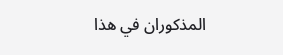المذكوران في هذا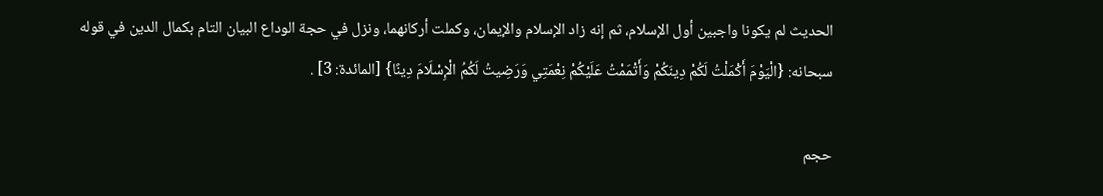الحديث لم يكونا واجبين أول الإسلام، ثم إنه زاد الإسلام والإيمان، وكملت أركانهما، ونزل في حجة الوداع البيان التام بكمال الدين في قوله سبحانه: {الْيَوْمَ أَكْمَلْتُ لَكُمْ دِينَكُمْ وَأَتْمَمْتُ عَلَيْكُمْ نِعْمَتِي وَرَضِيتُ لَكُمُ الْإِسْلَامَ دِينًا} [المائدة: 3] .

حجم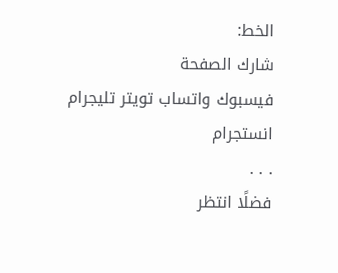الخط:
شارك الصفحة
فيسبوك واتساب تويتر تليجرام انستجرام
. . .
فضلًا انتظر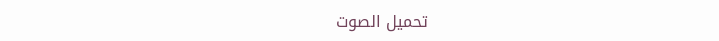تحميل الصوت